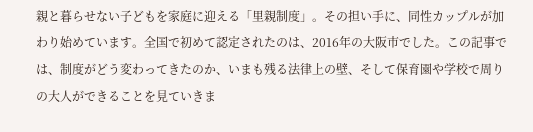親と暮らせない子どもを家庭に迎える「里親制度」。その担い手に、同性カップルが加わり始めています。全国で初めて認定されたのは、2016年の大阪市でした。この記事では、制度がどう変わってきたのか、いまも残る法律上の壁、そして保育園や学校で周りの大人ができることを見ていきま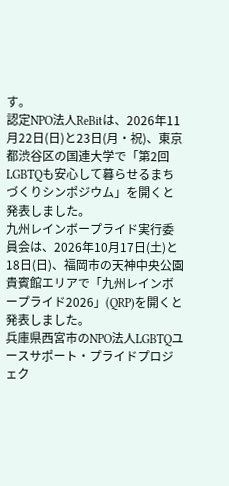す。
認定NPO法人ReBitは、2026年11月22日(日)と23日(月・祝)、東京都渋谷区の国連大学で「第2回 LGBTQも安心して暮らせるまちづくりシンポジウム」を開くと発表しました。
九州レインボープライド実行委員会は、2026年10月17日(土)と18日(日)、福岡市の天神中央公園 貴賓館エリアで「九州レインボープライド2026」(QRP)を開くと発表しました。
兵庫県西宮市のNPO法人LGBTQユースサポート・プライドプロジェク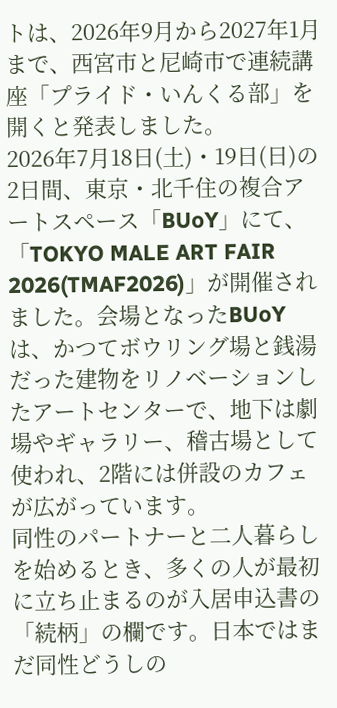トは、2026年9月から2027年1月まで、西宮市と尼崎市で連続講座「プライド・いんくる部」を開くと発表しました。
2026年7月18日(土)・19日(日)の2日間、東京・北千住の複合アートスペース「BUoY」にて、「TOKYO MALE ART FAIR 2026(TMAF2026)」が開催されました。会場となったBUoYは、かつてボウリング場と銭湯だった建物をリノベーションしたアートセンターで、地下は劇場やギャラリー、稽古場として使われ、2階には併設のカフェが広がっています。
同性のパートナーと二人暮らしを始めるとき、多くの人が最初に立ち止まるのが入居申込書の「続柄」の欄です。日本ではまだ同性どうしの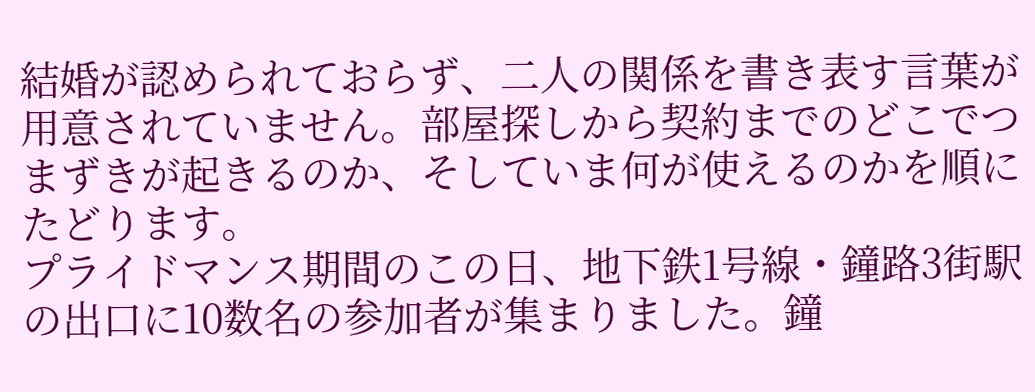結婚が認められておらず、二人の関係を書き表す言葉が用意されていません。部屋探しから契約までのどこでつまずきが起きるのか、そしていま何が使えるのかを順にたどります。
プライドマンス期間のこの日、地下鉄1号線・鐘路3街駅の出口に10数名の参加者が集まりました。鐘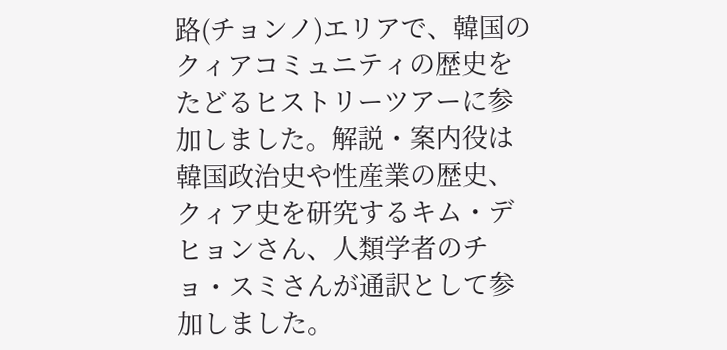路(チョンノ)エリアで、韓国のクィアコミュニティの歴史をたどるヒストリーツアーに参加しました。解説・案内役は韓国政治史や性産業の歴史、クィア史を研究するキム・デヒョンさん、人類学者のチョ・スミさんが通訳として参加しました。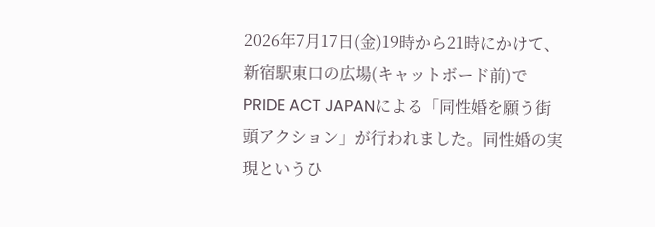2026年7月17日(金)19時から21時にかけて、新宿駅東口の広場(キャットボード前)でPRIDE ACT JAPANによる「同性婚を願う街頭アクション」が行われました。同性婚の実現というひ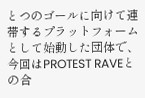とつのゴールに向けて連帯するプラットフォームとして始動した団体で、今回はPROTEST RAVEとの合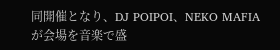同開催となり、DJ POIPOI、NEKO MAFIAが会場を音楽で盛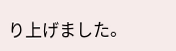り上げました。